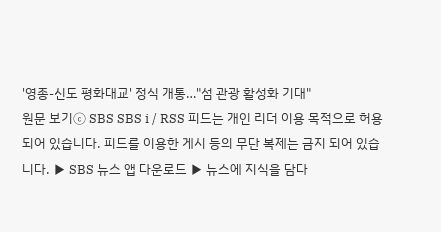'영종-신도 평화대교' 정식 개통…"섬 관광 활성화 기대"
원문 보기ⓒ SBS SBS i / RSS 피드는 개인 리더 이용 목적으로 허용 되어 있습니다. 피드를 이용한 게시 등의 무단 복제는 금지 되어 있습니다. ▶ SBS 뉴스 앱 다운로드 ▶ 뉴스에 지식을 담다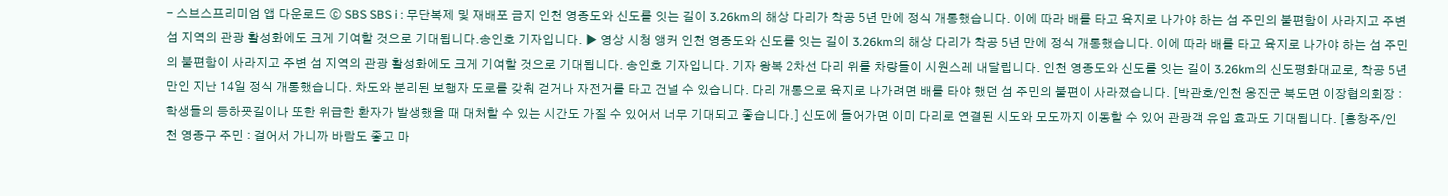- 스브스프리미엄 앱 다운로드 ⓒ SBS SBS i : 무단복제 및 재배포 금지 인천 영종도와 신도를 잇는 길이 3.26km의 해상 다리가 착공 5년 만에 정식 개통했습니다. 이에 따라 배를 타고 육지로 나가야 하는 섬 주민의 불편함이 사라지고 주변 섬 지역의 관광 활성화에도 크게 기여할 것으로 기대됩니다.송인호 기자입니다. ▶ 영상 시청 앵커 인천 영종도와 신도를 잇는 길이 3.26km의 해상 다리가 착공 5년 만에 정식 개통했습니다. 이에 따라 배를 타고 육지로 나가야 하는 섬 주민의 불편함이 사라지고 주변 섬 지역의 관광 활성화에도 크게 기여할 것으로 기대됩니다. 송인호 기자입니다. 기자 왕복 2차선 다리 위를 차량들이 시원스레 내달립니다. 인천 영종도와 신도를 잇는 길이 3.26km의 신도평화대교로, 착공 5년 만인 지난 14일 정식 개통했습니다. 차도와 분리된 보행자 도로를 갖춰 걷거나 자전거를 타고 건널 수 있습니다. 다리 개통으로 육지로 나가려면 배를 타야 했던 섬 주민의 불편이 사라졌습니다. [박관호/인천 옹진군 북도면 이장협의회장 : 학생들의 등하굣길이나 또한 위급한 환자가 발생했을 때 대처할 수 있는 시간도 가질 수 있어서 너무 기대되고 좋습니다.] 신도에 들어가면 이미 다리로 연결된 시도와 모도까지 이동할 수 있어 관광객 유입 효과도 기대됩니다. [홍창주/인천 영종구 주민 : 걸어서 가니까 바람도 좋고 마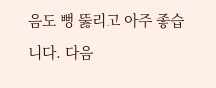음도 뻥 뚫리고 아주 좋습니다. 다음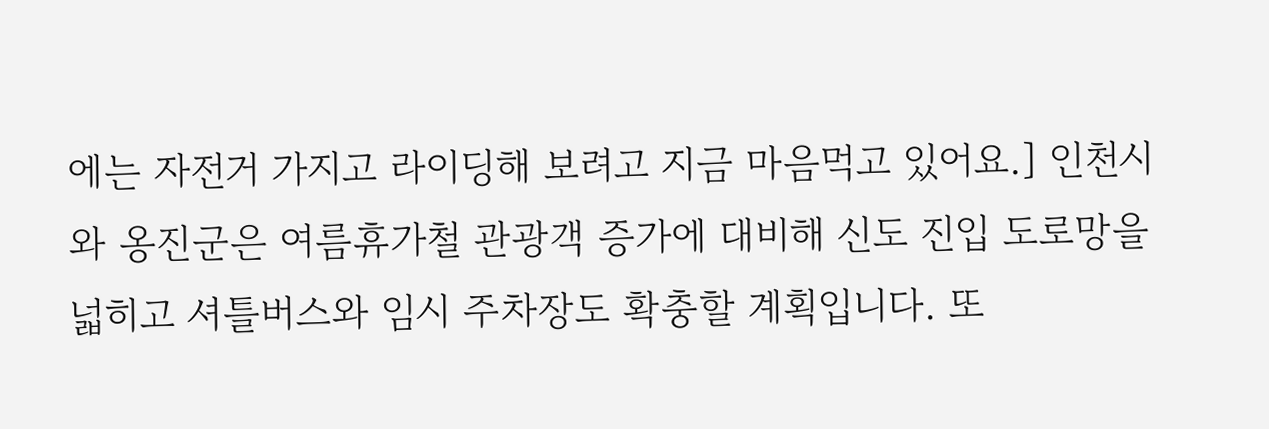에는 자전거 가지고 라이딩해 보려고 지금 마음먹고 있어요.] 인천시와 옹진군은 여름휴가철 관광객 증가에 대비해 신도 진입 도로망을 넓히고 셔틀버스와 임시 주차장도 확충할 계획입니다. 또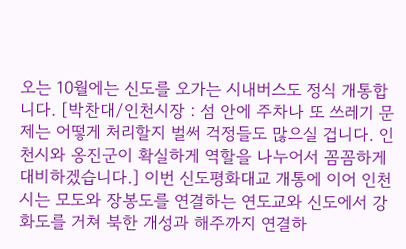오는 10월에는 신도를 오가는 시내버스도 정식 개통합니다. [박찬대/인천시장 : 섬 안에 주차나 또 쓰레기 문제는 어떻게 처리할지 벌써 걱정들도 많으실 겁니다. 인천시와 옹진군이 확실하게 역할을 나누어서 꼼꼼하게 대비하겠습니다.] 이번 신도평화대교 개통에 이어 인천시는 모도와 장봉도를 연결하는 연도교와 신도에서 강화도를 거쳐 북한 개성과 해주까지 연결하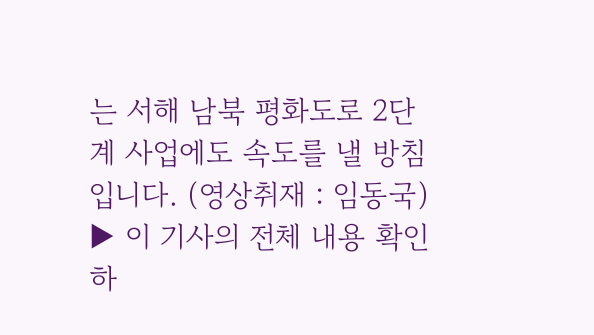는 서해 남북 평화도로 2단계 사업에도 속도를 낼 방침입니다. (영상취재 : 임동국) ▶ 이 기사의 전체 내용 확인하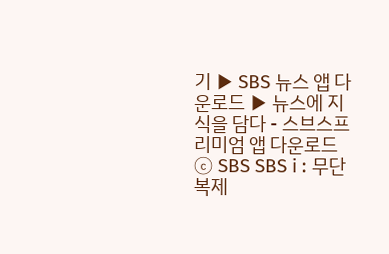기 ▶ SBS 뉴스 앱 다운로드 ▶ 뉴스에 지식을 담다 - 스브스프리미엄 앱 다운로드 ⓒ SBS SBS i : 무단복제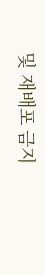및 재배포 금지